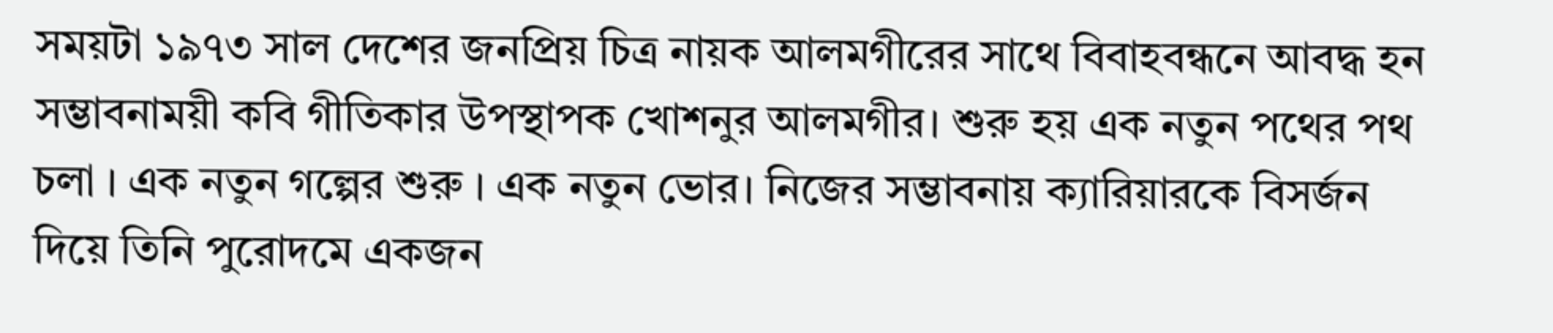সময়টা ১৯৭৩ সাল দেশের জনপ্রিয় চিত্র নায়ক আলমগীরের সাথে বিবাহবন্ধনে আবদ্ধ হন সম্ভাবনাময়ী কবি গীতিকার উপস্থাপক খোশনুর আলমগীর। শুরু হয় এক নতুন পথের পথ চলা । এক নতুন গল্পের শুরু । এক নতুন ভোর। নিজের সম্ভাবনায় ক্যারিয়ারকে বিসর্জন দিয়ে তিনি পুরোদমে একজন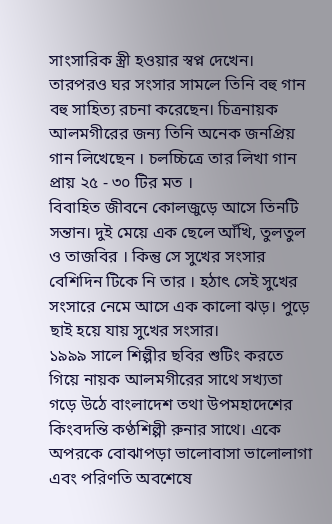সাংসারিক স্ত্রী হওয়ার স্বপ্ন দেখেন।
তারপরও ঘর সংসার সামলে তিনি বহু গান বহু সাহিত্য রচনা করেছেন। চিত্রনায়ক আলমগীরের জন্য তিনি অনেক জনপ্রিয় গান লিখেছেন । চলচ্চিত্রে তার লিখা গান প্রায় ২৫ - ৩০ টির মত ।
বিবাহিত জীবনে কোলজুড়ে আসে তিনটি সন্তান। দুই মেয়ে এক ছেলে আঁখি, তুলতুল ও তাজবির । কিন্তু সে সুখের সংসার বেশিদিন টিকে নি তার । হঠাৎ সেই সুখের সংসারে নেমে আসে এক কালো ঝড়। পুড়ে ছাই হয়ে যায় সুখের সংসার।
১৯৯৯ সালে শিল্পীর ছবির শুটিং করতে গিয়ে নায়ক আলমগীরের সাথে সখ্যতা গড়ে উঠে বাংলাদেশ তথা উপমহাদেশের কিংবদন্তি কণ্ঠশিল্পী রুনার সাথে। একে অপরকে বোঝাপড়া ভালোবাসা ভালোলাগা এবং পরিণতি অবশেষে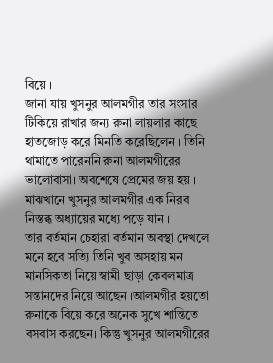বিয়ে ।
জানা যায় খুসনুর আলমগীর তার সংসার টিকিয়ে রাখার জন্য রুনা লায়লার কাছে হাতজোড় করে মিনতি করেছিলেন । তিনি থামাতে পারেননি রুনা আলমগীরের ভালোবাসা। অবশেষে প্রেমের জয় হয় । মাঝখানে খুসনুর আলমগীর এক নিরব নিস্তব্ধ অধ্যায়ের মধ্যে পড়ে যান ।
তার বর্তমান চেহারা বর্তমান অবস্থা দেখলে মনে হবে সত্যি তিনি খুব অসহায় মন মানসিকতা নিয়ে স্বামী ছাড়া কেবলমাত্র সন্তানদের নিয়ে আছেন ।আলমগীর হয়তো রুনাকে বিয়ে করে অনেক সুখে শান্তিতে বসবাস করছেন। কিন্তু খুসনুর আলমগীরের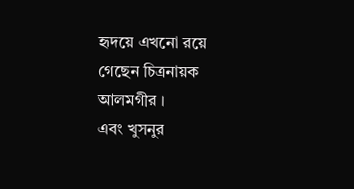হৃদয়ে এখনো রয়ে গেছেন চিত্রনায়ক আলমগীর ।
এবং খুসনুর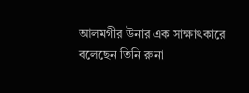আলমগীর উনার এক সাক্ষাৎকারে বলেছেন তিনি রুনা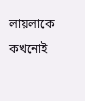লায়লাকে কখনোই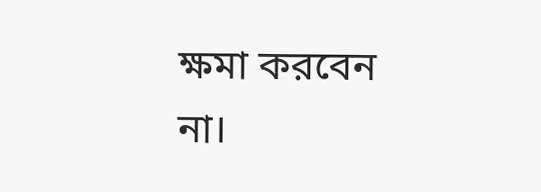ক্ষমা করবেন না।